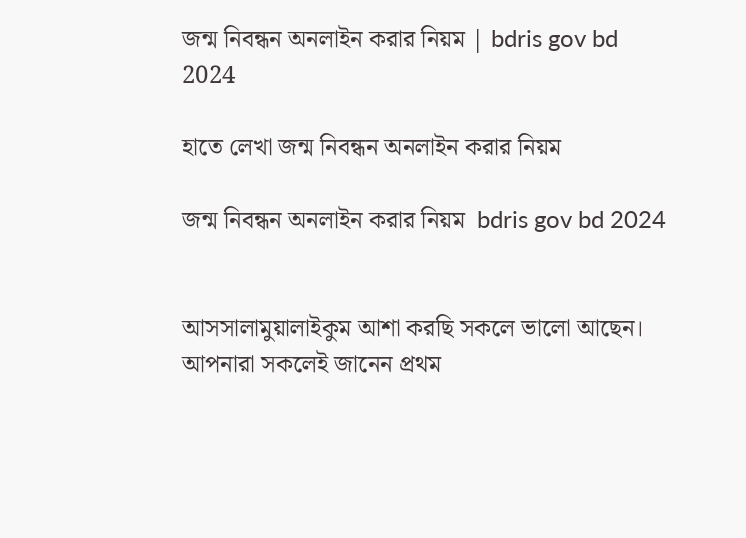জন্ম নিবন্ধন অনলাইন করার নিয়ম | bdris gov bd 2024

হাতে লেখা জন্ম নিবন্ধন অনলাইন করার নিয়ম

জন্ম নিবন্ধন অনলাইন করার নিয়ম  bdris gov bd 2024


আসসালামুয়ালাইকুম আশা করছি সকলে ভালো আছেন। আপনারা সকলেই জানেন প্রথম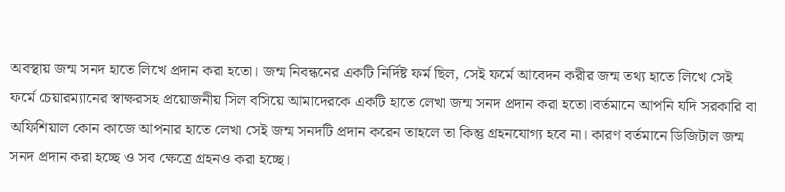অবস্থায় জন্ম সনদ হাতে লিখে প্রদান করা হতো। জন্ম নিবন্ধনের একটি নির্দিষ্ট ফর্ম ছিল, সেই ফর্মে আবেদন করীর জন্ম তথ্য হাতে লিখে সেই ফর্মে চেয়ারম্যানের স্বাক্ষরসহ প্রয়োজনীয় সিল বসিয়ে আমাদেরকে একটি হাতে লেখা জন্ম সনদ প্রদান করা হতো।বর্তমানে আপনি যদি সরকারি বা অফিশিয়াল কোন কাজে আপনার হাতে লেখা সেই জন্ম সনদটি প্রদান করেন তাহলে তা কিন্তু গ্রহনযোগ্য হবে না। কারণ বর্তমানে ডিজিটাল জন্ম সনদ প্রদান করা হচ্ছে ও সব ক্ষেত্রে গ্রহনও করা হচ্ছে।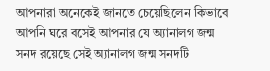আপনারা অনেকেই জানতে চেয়েছিলেন কিভাবে আপনি ঘরে বসেই আপনার যে অ্যানালগ জন্ম সনদ রয়েছে সেই অ্যানালগ জন্ম সনদটি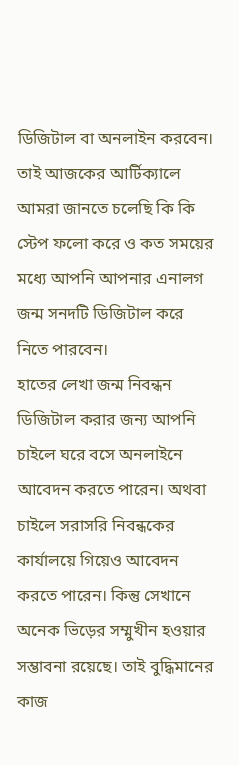ডিজিটাল বা অনলাইন করবেন। তাই আজকের আর্টিক্যালে আমরা জানতে চলেছি কি কি স্টেপ ফলো করে ও কত সময়ের মধ্যে আপনি আপনার এনালগ জন্ম সনদটি ডিজিটাল করে নিতে পারবেন।
হাতের লেখা জন্ম নিবন্ধন ডিজিটাল করার জন্য আপনি চাইলে ঘরে বসে অনলাইনে আবেদন করতে পারেন। অথবা চাইলে সরাসরি নিবন্ধকের কার্যালয়ে গিয়েও আবেদন করতে পারেন। কিন্তু সেখানে অনেক ভিড়ের সম্মুখীন হওয়ার সম্ভাবনা রয়েছে। তাই বুদ্ধিমানের কাজ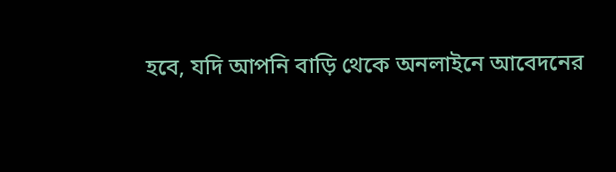হবে, যদি আপনি বাড়ি থেকে অনলাইনে আবেদনের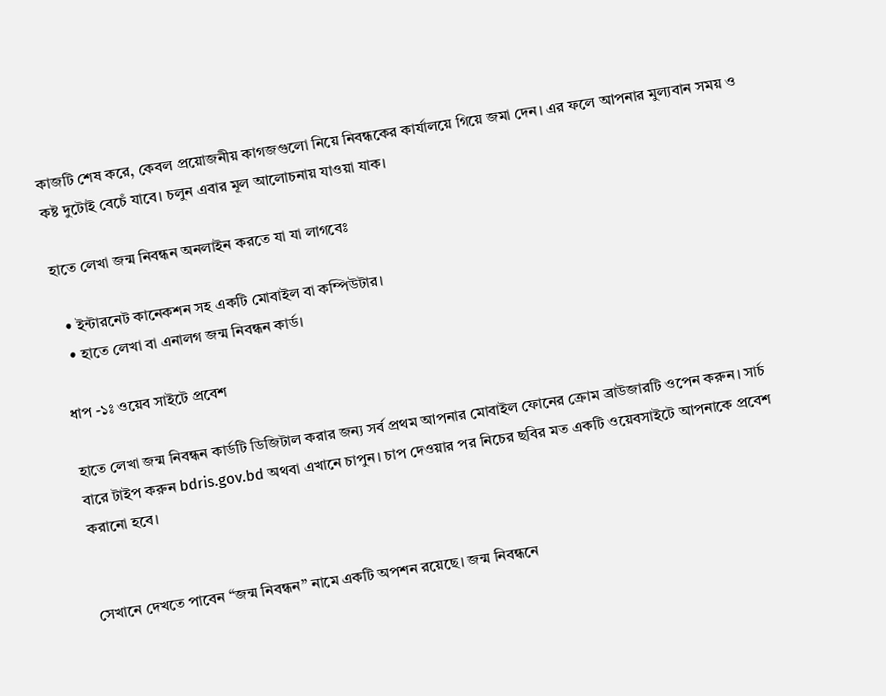কাজটি শেষ করে, কেবল প্রয়োজনীয় কাগজগুলো নিয়ে নিবন্ধকের কার্যালয়ে গিয়ে জমা দেন। এর ফলে আপনার মুল্যবান সময় ও কষ্ট দুটোই বেচেঁ যাবে। চলুন এবার মূল আলোচনায় যাওয়া যাক।

হাতে লেখা জন্ম নিবন্ধন অনলাইন করতে যা যা লাগবেঃ

  • ইন্টারনেট কানেকশন সহ একটি মোবাইল বা কম্পিউটার।
  • হাতে লেখা বা এনালগ জন্ম নিবন্ধন কার্ড।

ধাপ -১ঃ ওয়েব সাইটে প্রবেশ

হাতে লেখা জন্ম নিবন্ধন কার্ডটি ডিজিটাল করার জন্য সর্ব প্রথম আপনার মোবাইল ফোনের ক্রোম ব্রাউজারটি ওপেন করুন। সার্চ বারে টাইপ করুন bdris.gov.bd অথবা এখানে চাপুন। চাপ দেওয়ার পর নিচের ছবির মত একটি ওয়েবসাইটে আপনাকে প্রবেশ করানো হবে।


সেখানে দেখতে পাবেন “জন্ম নিবন্ধন” নামে একটি অপশন রয়েছে। জন্ম নিবন্ধনে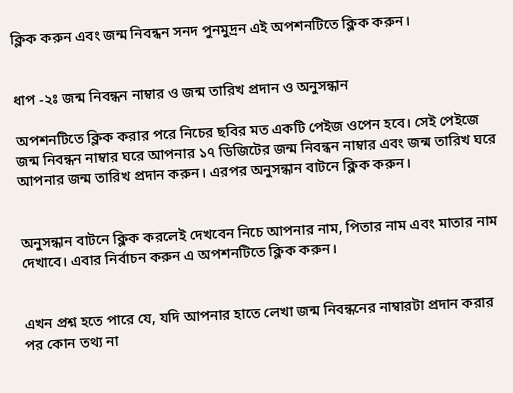ক্লিক করুন এবং জন্ম নিবন্ধন সনদ পুনমুদ্রন এই অপশনটিতে ক্লিক করুন।


ধাপ -২ঃ জন্ম নিবন্ধন নাম্বার ও জন্ম তারিখ প্রদান ও অনুসন্ধান

অপশনটিতে ক্লিক করার পরে নিচের ছবির মত একটি পেইজ ওপেন হবে। সেই পেইজে জন্ম নিবন্ধন নাম্বার ঘরে আপনার ১৭ ডিজিটের জন্ম নিবন্ধন নাম্বার এবং জন্ম তারিখ ঘরে আপনার জন্ম তারিখ প্রদান করুন। এরপর অনুসন্ধান বাটনে ক্লিক করুন।


অনুসন্ধান বাটনে ক্লিক করলেই দেখবেন নিচে আপনার নাম, পিতার নাম এবং মাতার নাম দেখাবে। এবার নির্বাচন করুন এ অপশনটিতে ক্লিক করুন।


এখন প্রশ্ন হতে পারে যে, যদি আপনার হাতে লেখা জন্ম নিবন্ধনের নাম্বারটা প্রদান করার পর কোন তথ্য না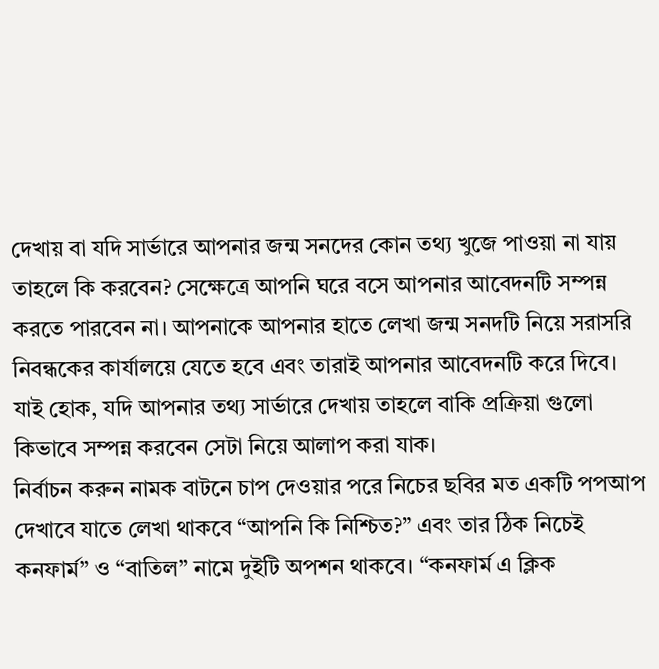দেখায় বা যদি সার্ভারে আপনার জন্ম সনদের কোন তথ্য খুজে পাওয়া না যায় তাহলে কি করবেন? সেক্ষেত্রে আপনি ঘরে বসে আপনার আবেদনটি সম্পন্ন করতে পারবেন না। আপনাকে আপনার হাতে লেখা জন্ম সনদটি নিয়ে সরাসরি নিবন্ধকের কার্যালয়ে যেতে হবে এবং তারাই আপনার আবেদনটি করে দিবে।
যাই হোক, যদি আপনার তথ্য সার্ভারে দেখায় তাহলে বাকি প্রক্রিয়া গুলো কিভাবে সম্পন্ন করবেন সেটা নিয়ে আলাপ করা যাক।
নির্বাচন করুন নামক বাটনে চাপ দেওয়ার পরে নিচের ছবির মত একটি পপআপ দেখাবে যাতে লেখা থাকবে “আপনি কি নিশ্চিত?” এবং তার ঠিক নিচেই কনফার্ম” ও “বাতিল” নামে দুইটি অপশন থাকবে। “কনফার্ম এ ক্লিক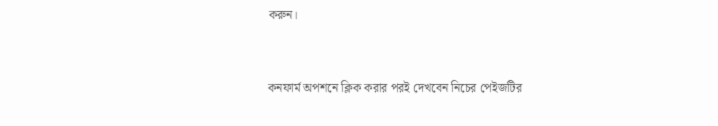করুন।


কনফার্ম অপশনে ক্লিক করার পরই দেখবেন নিচের পেইজটির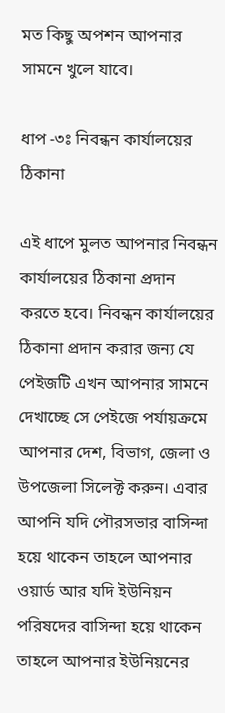মত কিছু অপশন আপনার সামনে খুলে যাবে।

ধাপ -৩ঃ নিবন্ধন কার্যালয়ের ঠিকানা

এই ধাপে মুলত আপনার নিবন্ধন কার্যালয়ের ঠিকানা প্রদান করতে হবে। নিবন্ধন কার্যালয়ের ঠিকানা প্রদান করার জন্য যে পেইজটি এখন আপনার সামনে দেখাচ্ছে সে পেইজে পর্যায়ক্রমে আপনার দেশ, বিভাগ, জেলা ও উপজেলা সিলেক্ট করুন। এবার আপনি যদি পৌরসভার বাসিন্দা হয়ে থাকেন তাহলে আপনার ওয়ার্ড আর যদি ইউনিয়ন পরিষদের বাসিন্দা হয়ে থাকেন তাহলে আপনার ইউনিয়নের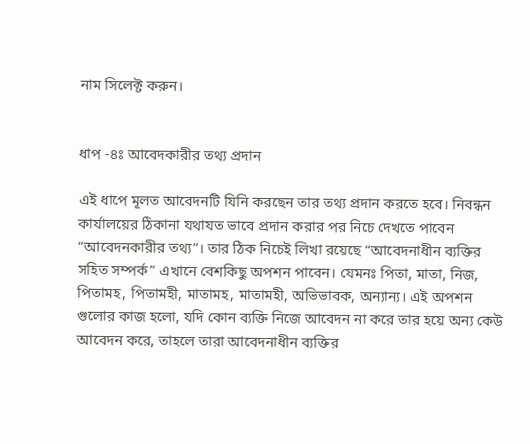নাম সিলেক্ট করুন।


ধাপ -৪ঃ আবেদকারীর তথ্য প্রদান

এই ধাপে মূলত আবেদনটি যিনি করছেন তার তথ্য প্রদান করতে হবে। নিবন্ধন কার্যালয়ের ঠিকানা যথাযত ভাবে প্রদান করার পর নিচে দেখতে পাবেন “আবেদনকারীর তথ্য”। তার ঠিক নিচেই লিখা রয়েছে “আবেদনাধীন ব্যক্তির সহিত সম্পর্ক” এখানে বেশকিছু অপশন পাবেন। যেমনঃ পিতা, মাতা, নিজ, পিতামহ, পিতামহী, মাতামহ, মাতামহী, অভিভাবক, অন্যান্য। এই অপশন গুলোর কাজ হলো, যদি কোন ব্যক্তি নিজে আবেদন না করে তার হয়ে অন্য কেউ আবেদন করে, তাহলে তারা আবেদনাধীন ব্যক্তির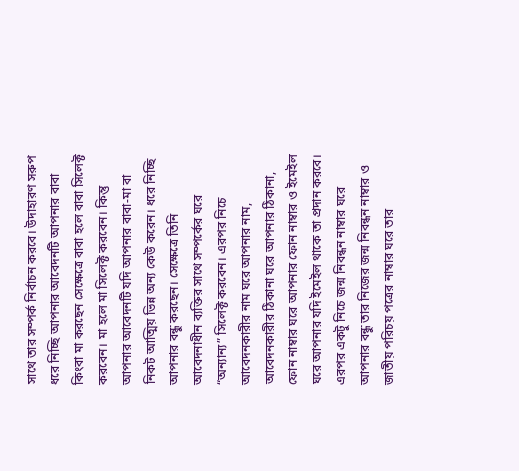সাথে তার সম্পর্ক নির্বাচন করবে। উদাহারণ সরুপ ধরে নিচ্ছি আপনার আবেদনটি আপনার বাবা কিংবা মা করছেন সেক্ষেত্রে বাবা হলে বাবা সিলেক্ট করবেন। মা হলে মা সিলেক্ট করবেন। কিন্তু আপনার আবেদনটি যদি আপনার বাবা-মা বা নিকট আত্মিয় ভিন্ন অন্য কেউ করেন। ধরে নিচ্ছি আপনার বন্ধু করছেন। সেক্ষেত্রে তিনি আবেদনাধীন ব্যক্তির সাথে সম্পর্কের ঘরে “অন্যান্য” সিলেক্ট করবেন। এরপর নিচে আবেদনকারীর নাম ঘরে আপনার নাম, আবেদনকারীর ঠিকানা ঘরে আপনার ঠিকানা, ফোন নাম্বার ঘরে আপনার ফোন নাম্বার ও ইমেইল ঘরে আপনার যদি ইমেইল থাকে তা প্রদান করবে।
এরপর একটু নিচে জন্ম নিবন্ধন নাম্বার ঘরে আপনার বন্ধু তার নিজের জন্ম নিবন্ধন নাম্বার ও জাতীয় পরিচয় পত্রের নাম্বার ঘরে তার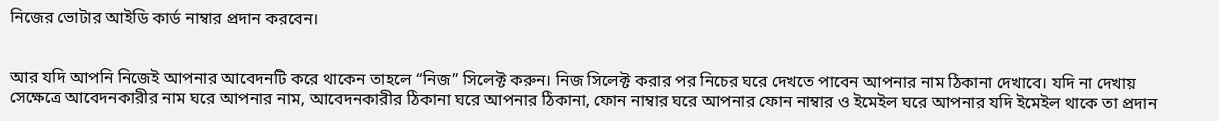নিজের ভোটার আইডি কার্ড নাম্বার প্রদান করবেন।


আর যদি আপনি নিজেই আপনার আবেদনটি করে থাকেন তাহলে “নিজ” সিলেক্ট করুন। নিজ সিলেক্ট করার পর নিচের ঘরে দেখতে পাবেন আপনার নাম ঠিকানা দেখাবে। যদি না দেখায় সেক্ষেত্রে আবেদনকারীর নাম ঘরে আপনার নাম, আবেদনকারীর ঠিকানা ঘরে আপনার ঠিকানা, ফোন নাম্বার ঘরে আপনার ফোন নাম্বার ও ইমেইল ঘরে আপনার যদি ইমেইল থাকে তা প্রদান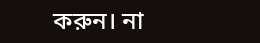করুন। না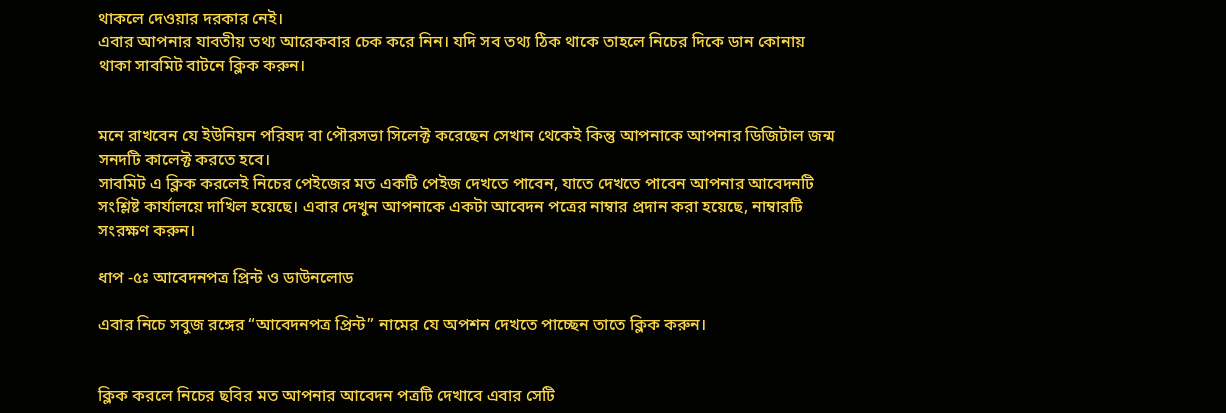থাকলে দেওয়ার দরকার নেই।
এবার আপনার যাবতীয় তথ্য আরেকবার চেক করে নিন। যদি সব তথ্য ঠিক থাকে তাহলে নিচের দিকে ডান কোনায় থাকা সাবমিট বাটনে ক্লিক করুন।


মনে রাখবেন যে ইউনিয়ন পরিষদ বা পৌরসভা সিলেক্ট করেছেন সেখান থেকেই কিন্তু আপনাকে আপনার ডিজিটাল জন্ম সনদটি কালেক্ট করতে হবে।
সাবমিট এ ক্লিক করলেই নিচের পেইজের মত একটি পেইজ দেখতে পাবেন, যাতে দেখতে পাবেন আপনার আবেদনটি সংশ্লিষ্ট কার্যালয়ে দাখিল হয়েছে। এবার দেখুন আপনাকে একটা আবেদন পত্রের নাম্বার প্রদান করা হয়েছে, নাম্বারটি সংরক্ষণ করুন।

ধাপ -৫ঃ আবেদনপত্র প্রিন্ট ও ডাউনলোড

এবার নিচে সবুজ রঙ্গের “আবেদনপত্র প্রিন্ট” নামের যে অপশন দেখতে পাচ্ছেন তাতে ক্লিক করুন।


ক্লিক করলে নিচের ছবির মত আপনার আবেদন পত্রটি দেখাবে এবার সেটি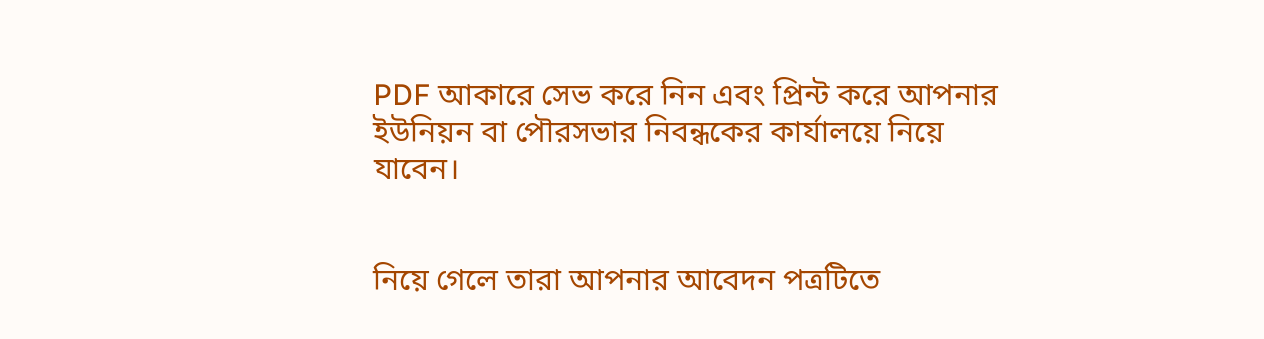PDF আকারে সেভ করে নিন এবং প্রিন্ট করে আপনার ইউনিয়ন বা পৌরসভার নিবন্ধকের কার্যালয়ে নিয়ে যাবেন।


নিয়ে গেলে তারা আপনার আবেদন পত্রটিতে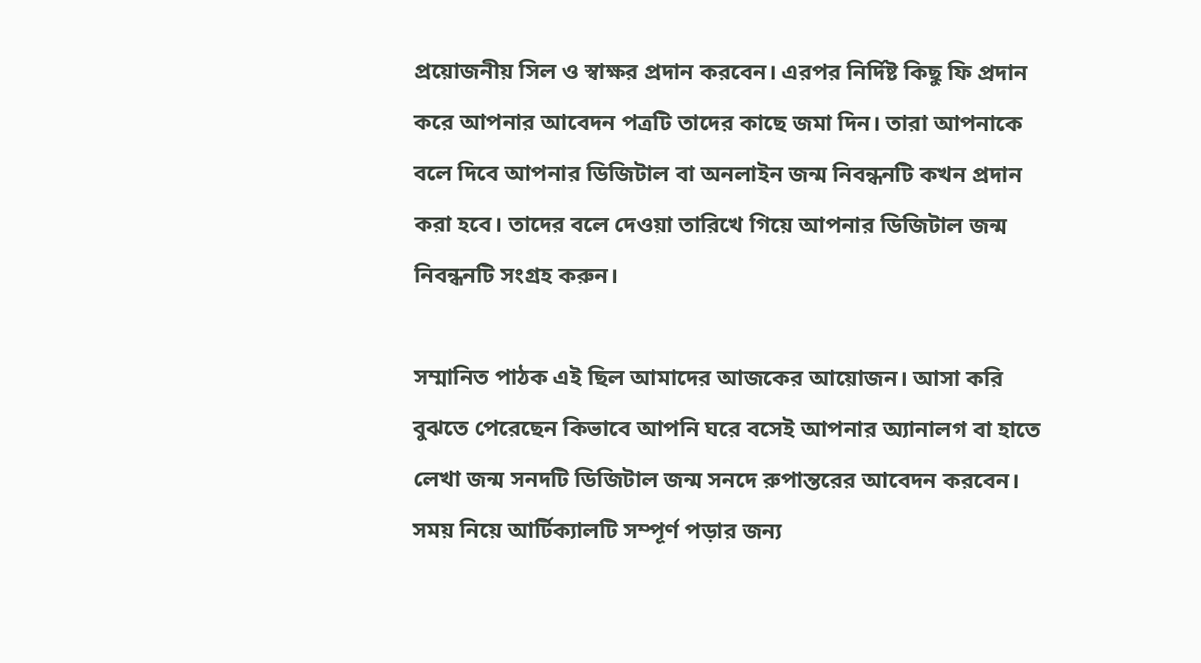প্রয়োজনীয় সিল ও স্বাক্ষর প্রদান করবেন। এরপর নির্দিষ্ট কিছু ফি প্রদান করে আপনার আবেদন পত্রটি তাদের কাছে জমা দিন। তারা আপনাকে বলে দিবে আপনার ডিজিটাল বা অনলাইন জন্ম নিবন্ধনটি কখন প্রদান করা হবে। তাদের বলে দেওয়া তারিখে গিয়ে আপনার ডিজিটাল জন্ম নিবন্ধনটি সংগ্রহ করুন।

সম্মানিত পাঠক এই ছিল আমাদের আজকের আয়োজন। আসা করি বুঝতে পেরেছেন কিভাবে আপনি ঘরে বসেই আপনার অ্যানালগ বা হাতে লেখা জন্ম সনদটি ডিজিটাল জন্ম সনদে রুপান্তরের আবেদন করবেন। সময় নিয়ে আর্টিক্যালটি সম্পূর্ণ পড়ার জন্য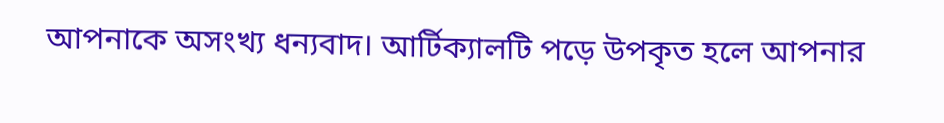আপনাকে অসংখ্য ধন্যবাদ। আর্টিক্যালটি পড়ে উপকৃত হলে আপনার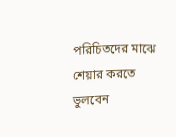পরিচিতদের মাঝে শেয়ার করতে ভুলবেন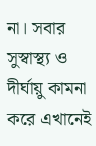না। সবার সুস্বাস্থ্য ও দীর্ঘায়ু কামনা করে এখানেই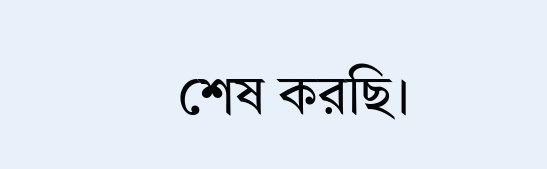শেষ করছি।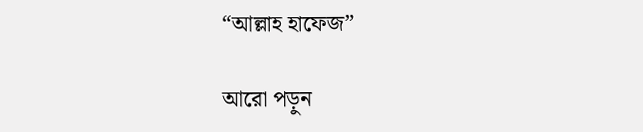“আল্লাহ হাফেজ”

আরো পড়ুন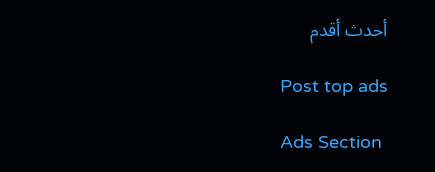أحدث أقدم

Post top ads

Ads Section